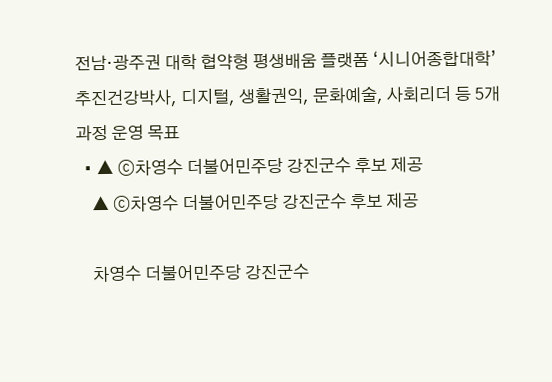전남·광주권 대학 협약형 평생배움 플랫폼 ‘시니어종합대학’ 추진건강박사, 디지털, 생활권익, 문화예술, 사회리더 등 5개 과정 운영 목표
  • ▲ ⓒ차영수 더불어민주당 강진군수 후보 제공
    ▲ ⓒ차영수 더불어민주당 강진군수 후보 제공

    차영수 더불어민주당 강진군수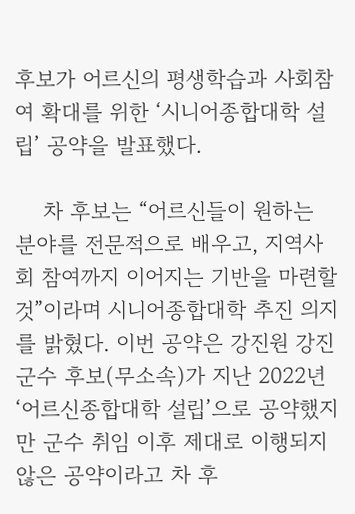후보가 어르신의 평생학습과 사회참여 확대를 위한 ‘시니어종합대학 설립’ 공약을 발표했다.

    차 후보는 “어르신들이 원하는 분야를 전문적으로 배우고, 지역사회 참여까지 이어지는 기반을 마련할 것”이라며 시니어종합대학 추진 의지를 밝혔다. 이번 공약은 강진원 강진군수 후보(무소속)가 지난 2022년 ‘어르신종합대학 설립’으로 공약했지만 군수 취임 이후 제대로 이행되지 않은 공약이라고 차 후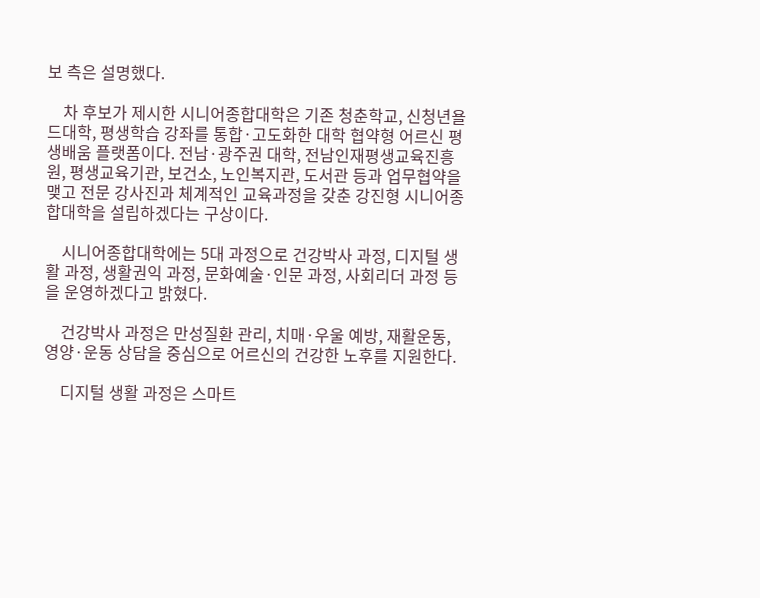보 측은 설명했다.

    차 후보가 제시한 시니어종합대학은 기존 청춘학교, 신청년욜드대학, 평생학습 강좌를 통합·고도화한 대학 협약형 어르신 평생배움 플랫폼이다. 전남·광주권 대학, 전남인재평생교육진흥원, 평생교육기관, 보건소, 노인복지관, 도서관 등과 업무협약을 맺고 전문 강사진과 체계적인 교육과정을 갖춘 강진형 시니어종합대학을 설립하겠다는 구상이다.

    시니어종합대학에는 5대 과정으로 건강박사 과정, 디지털 생활 과정, 생활권익 과정, 문화예술·인문 과정, 사회리더 과정 등을 운영하겠다고 밝혔다.

    건강박사 과정은 만성질환 관리, 치매·우울 예방, 재활운동, 영양·운동 상담을 중심으로 어르신의 건강한 노후를 지원한다.

    디지털 생활 과정은 스마트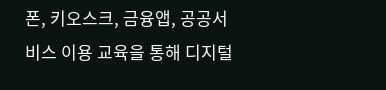폰, 키오스크, 금융앱, 공공서비스 이용 교육을 통해 디지털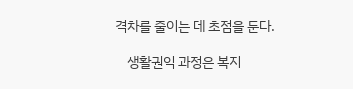격차를 줄이는 데 초점을 둔다.

    생활권익 과정은 복지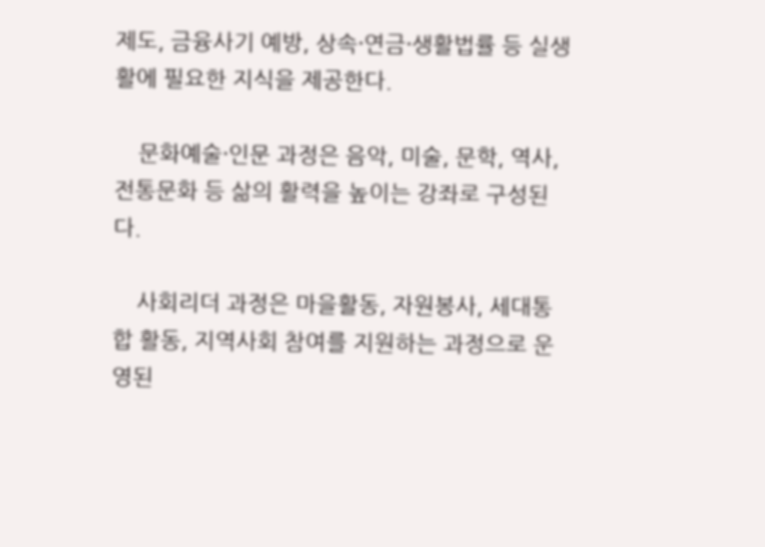제도, 금융사기 예방, 상속·연금·생활법률 등 실생활에 필요한 지식을 제공한다.

    문화예술·인문 과정은 음악, 미술, 문학, 역사, 전통문화 등 삶의 활력을 높이는 강좌로 구성된다.

    사회리더 과정은 마을활동, 자원봉사, 세대통합 활동, 지역사회 참여를 지원하는 과정으로 운영된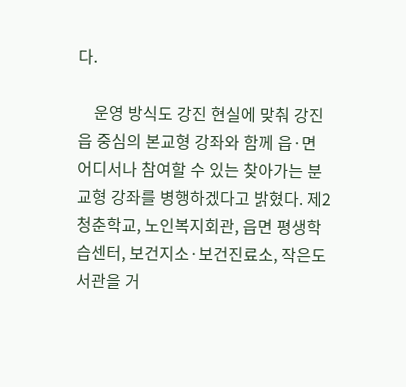다.

    운영 방식도 강진 현실에 맞춰 강진읍 중심의 본교형 강좌와 함께 읍·면 어디서나 참여할 수 있는 찾아가는 분교형 강좌를 병행하겠다고 밝혔다. 제2 청춘학교, 노인복지회관, 읍면 평생학습센터, 보건지소·보건진료소, 작은도서관을 거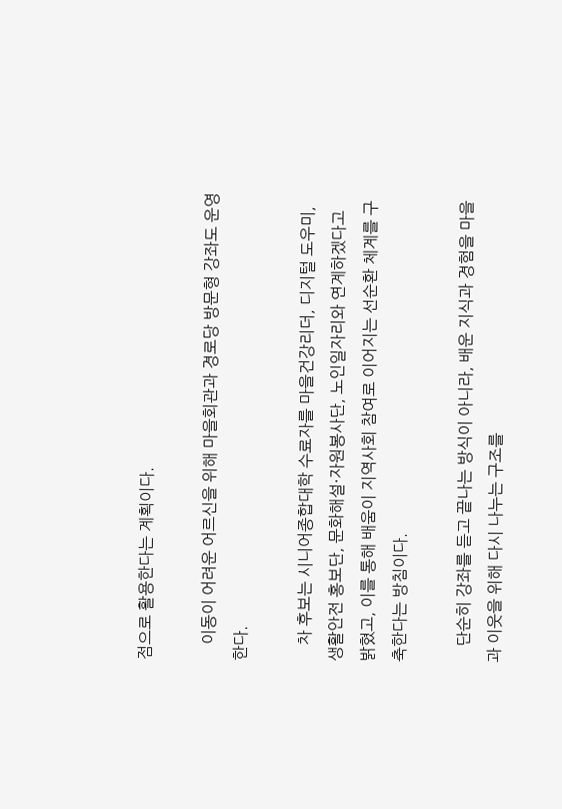점으로 활용한다는 계획이다.

    이동이 어려운 어르신을 위해 마을회관과 경로당 방문형 강좌도 운영한다.

    차 후보는 시니어종합대학 수료자를 마을건강리더, 디지털 도우미, 생활안전 홍보단, 문화해설·자원봉사단, 노인일자리와 연계하겠다고 밝혔고, 이를 통해 배움이 지역사회 참여로 이어지는 선순환 체계를 구축한다는 방침이다.

    단순히 강좌를 듣고 끝나는 방식이 아니라, 배운 지식과 경험을 마을과 이웃을 위해 다시 나누는 구조를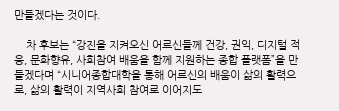만들겠다는 것이다.

    차 후보는 “강진을 지켜오신 어르신들께 건강, 권익, 디지털 적응, 문화향유, 사회참여 배움을 함께 지원하는 종합 플랫폼”을 만들겠다며 “시니어종합대학을 통해 어르신의 배움이 삶의 활력으로, 삶의 활력이 지역사회 참여로 이어지도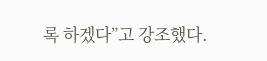록 하겠다”고 강조했다.